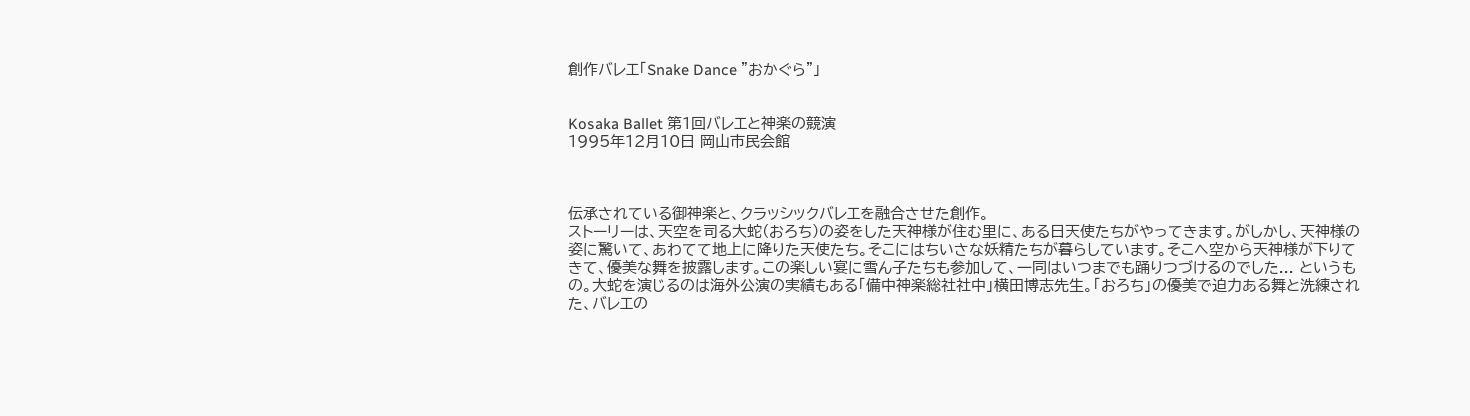創作バレエ「Snake Dance "おかぐら"」


Kosaka Ballet 第1回バレエと神楽の競演
1995年12月10日 岡山市民会館



伝承されている御神楽と、クラッシックバレエを融合させた創作。
ストーリーは、天空を司る大蛇(おろち)の姿をした天神様が住む里に、ある日天使たちがやってきます。がしかし、天神様の姿に驚いて、あわてて地上に降りた天使たち。そこにはちいさな妖精たちが暮らしています。そこへ空から天神様が下りてきて、優美な舞を披露します。この楽しい宴に雪ん子たちも参加して、一同はいつまでも踊りつづけるのでした... というもの。大蛇を演じるのは海外公演の実績もある「備中神楽総社社中」横田博志先生。「おろち」の優美で迫力ある舞と洗練された、バレエの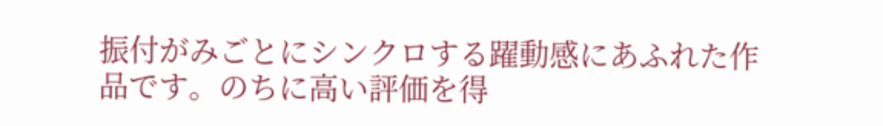振付がみごとにシンクロする躍動感にあふれた作品です。のちに高い評価を得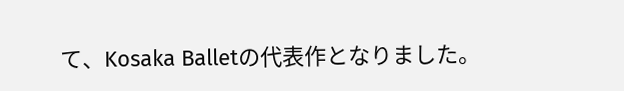て、Kosaka Balletの代表作となりました。